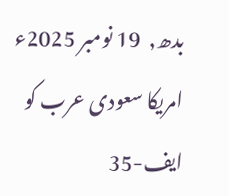بدھ,  19 نومبر 2025ء
امریکا سعودی عرب کو ایف-35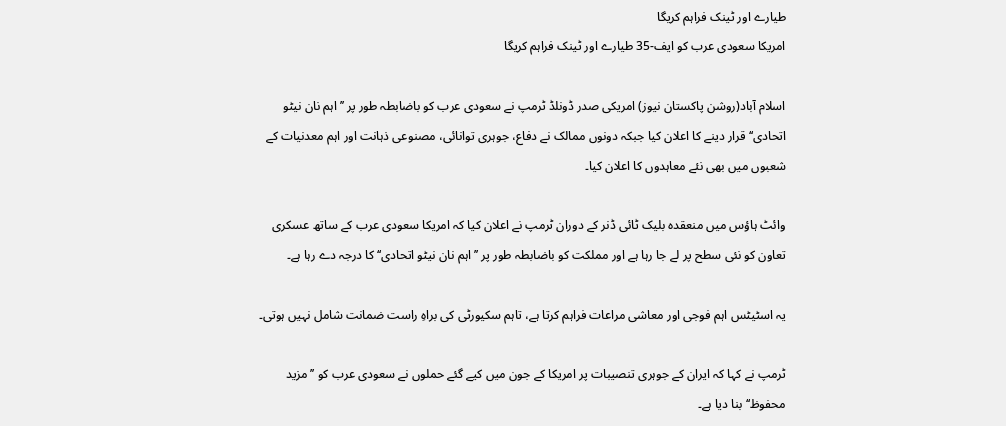طیارے اور ٹینک فراہم کریگا
امریکا سعودی عرب کو ایف-35 طیارے اور ٹینک فراہم کریگا

اسلام آباد(روشن پاکستان نیوز) امریکی صدر ڈونلڈ ٹرمپ نے سعودی عرب کو باضابطہ طور پر ’’اہم نان نیٹو اتحادی‘‘ قرار دینے کا اعلان کیا جبکہ دونوں ممالک نے دفاع، جوہری توانائی، مصنوعی ذہانت اور اہم معدنیات کے شعبوں میں بھی نئے معاہدوں کا اعلان کیا۔

وائٹ ہاؤس میں منعقدہ بلیک ٹائی ڈنر کے دوران ٹرمپ نے اعلان کیا کہ امریکا سعودی عرب کے ساتھ عسکری تعاون کو نئی سطح پر لے جا رہا ہے اور مملکت کو باضابطہ طور پر ’’اہم نان نیٹو اتحادی‘‘ کا درجہ دے رہا ہے۔

یہ اسٹیٹس اہم فوجی اور معاشی مراعات فراہم کرتا ہے، تاہم سکیورٹی کی براہِ راست ضمانت شامل نہیں ہوتی۔

ٹرمپ نے کہا کہ ایران کے جوہری تنصیبات پر امریکا کے جون میں کیے گئے حملوں نے سعودی عرب کو ’’مزید محفوظ‘‘ بنا دیا ہے۔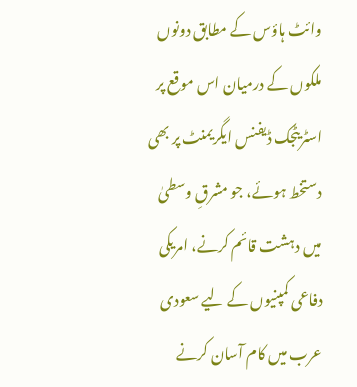وائٹ ہاؤس کے مطابق دونوں ملکوں کے درمیان اس موقع پر اسٹریٹجک ڈیفنس ایگریمنٹ پر بھی دستخط ہوئے، جو مشرقِ وسطیٰ میں دہشت قائم کرنے، امریکی دفاعی کمپنیوں کے لیے سعودی عرب میں کام آسان کرنے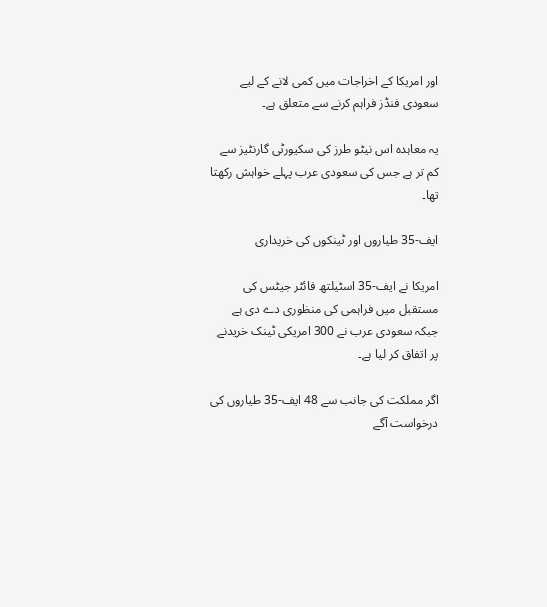اور امریکا کے اخراجات میں کمی لانے کے لیے سعودی فنڈز فراہم کرنے سے متعلق ہے۔

یہ معاہدہ اس نیٹو طرز کی سکیورٹی گارنٹیز سے کم تر ہے جس کی سعودی عرب پہلے خواہش رکھتا تھا۔

ایف-35 طیاروں اور ٹینکوں کی خریداری

امریکا نے ایف-35 اسٹیلتھ فائٹر جیٹس کی مستقبل میں فراہمی کی منظوری دے دی ہے جبکہ سعودی عرب نے 300 امریکی ٹینک خریدنے پر اتفاق کر لیا ہے۔

اگر مملکت کی جانب سے 48 ایف-35 طیاروں کی درخواست آگے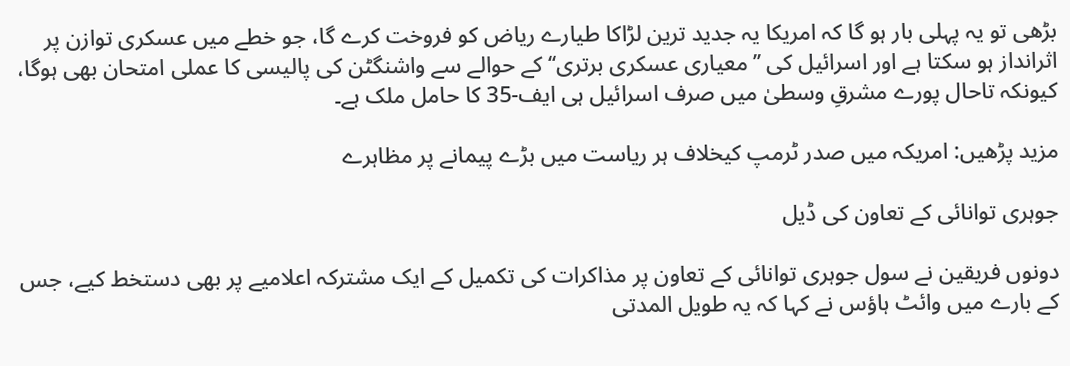بڑھی تو یہ پہلی بار ہو گا کہ امریکا یہ جدید ترین لڑاکا طیارے ریاض کو فروخت کرے گا، جو خطے میں عسکری توازن پر اثرانداز ہو سکتا ہے اور اسرائیل کی ’’معیاری عسکری برتری‘‘ کے حوالے سے واشنگٹن کی پالیسی کا عملی امتحان بھی ہوگا، کیونکہ تاحال پورے مشرقِ وسطیٰ میں صرف اسرائیل ہی ایف-35 کا حامل ملک ہے۔

مزید پڑھیں: امریکہ میں صدر ٹرمپ کیخلاف ہر ریاست میں بڑے پیمانے پر مظاہرے

جوہری توانائی کے تعاون کی ڈیل

دونوں فریقین نے سول جوہری توانائی کے تعاون پر مذاکرات کی تکمیل کے ایک مشترکہ اعلامیے پر بھی دستخط کیے، جس کے بارے میں وائٹ ہاؤس نے کہا کہ یہ طویل المدتی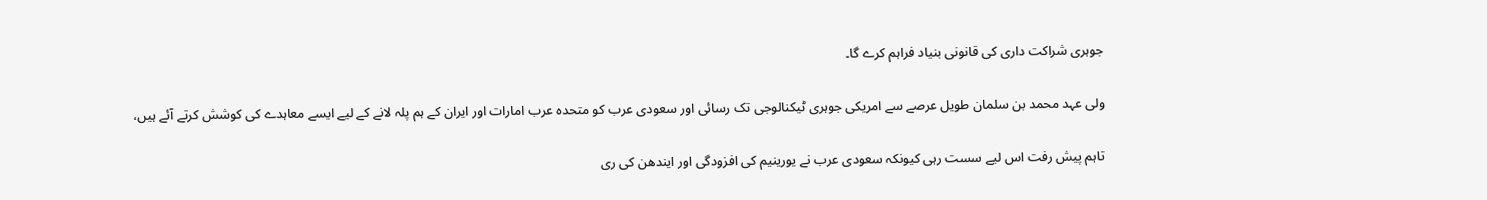جوہری شراکت داری کی قانونی بنیاد فراہم کرے گا۔

ولی عہد محمد بن سلمان طویل عرصے سے امریکی جوہری ٹیکنالوجی تک رسائی اور سعودی عرب کو متحدہ عرب امارات اور ایران کے ہم پلہ لانے کے لیے ایسے معاہدے کی کوشش کرتے آئے ہیں،

تاہم پیش رفت اس لیے سست رہی کیونکہ سعودی عرب نے یورینیم کی افزودگی اور ایندھن کی ری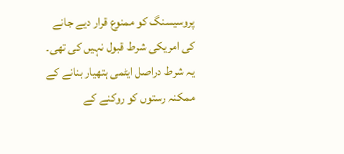پروسیسنگ کو ممنوع قرار دیے جانے کی امریکی شرط قبول نہیں کی تھی۔ یہ شرط دراصل ایٹمی ہتھیار بنانے کے ممکنہ رستوں کو روکنے کے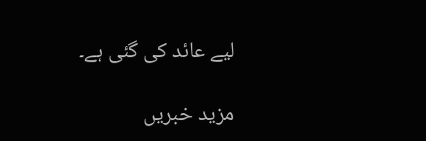لیے عائد کی گئی ہے۔

مزید خبریں